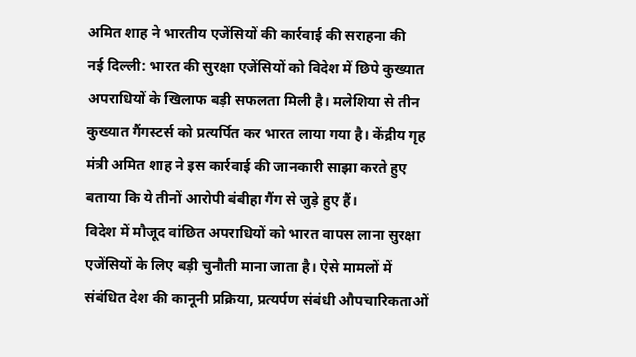अमित शाह ने भारतीय एजेंसियों की कार्रवाई की सराहना की
नई दिल्ली: भारत की सुरक्षा एजेंसियों को विदेश में छिपे कुख्यात अपराधियों के खिलाफ बड़ी सफलता मिली है। मलेशिया से तीन कुख्यात गैंगस्टर्स को प्रत्यर्पित कर भारत लाया गया है। केंद्रीय गृह मंत्री अमित शाह ने इस कार्रवाई की जानकारी साझा करते हुए बताया कि ये तीनों आरोपी बंबीहा गैंग से जुड़े हुए हैं।
विदेश में मौजूद वांछित अपराधियों को भारत वापस लाना सुरक्षा एजेंसियों के लिए बड़ी चुनौती माना जाता है। ऐसे मामलों में संबंधित देश की कानूनी प्रक्रिया, प्रत्यर्पण संबंधी औपचारिकताओं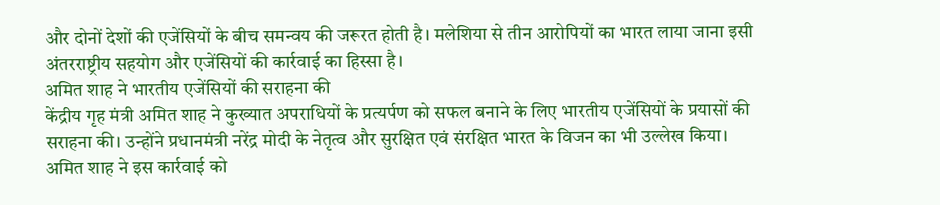और दोनों देशों की एजेंसियों के बीच समन्वय की जरूरत होती है। मलेशिया से तीन आरोपियों का भारत लाया जाना इसी अंतरराष्ट्रीय सहयोग और एजेंसियों की कार्रवाई का हिस्सा है।
अमित शाह ने भारतीय एजेंसियों की सराहना की
केंद्रीय गृह मंत्री अमित शाह ने कुख्यात अपराधियों के प्रत्यर्पण को सफल बनाने के लिए भारतीय एजेंसियों के प्रयासों की सराहना की। उन्होंने प्रधानमंत्री नरेंद्र मोदी के नेतृत्व और सुरक्षित एवं संरक्षित भारत के विजन का भी उल्लेख किया।
अमित शाह ने इस कार्रवाई को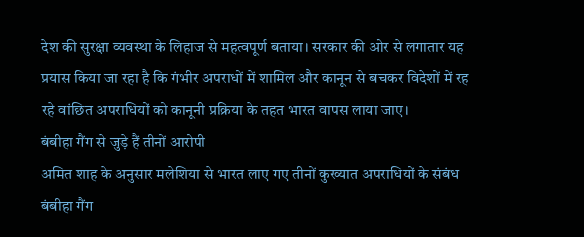देश की सुरक्षा व्यवस्था के लिहाज से महत्वपूर्ण बताया। सरकार की ओर से लगातार यह प्रयास किया जा रहा है कि गंभीर अपराधों में शामिल और कानून से बचकर विदेशों में रह रहे वांछित अपराधियों को कानूनी प्रक्रिया के तहत भारत वापस लाया जाए।
बंबीहा गैंग से जुड़े हैं तीनों आरोपी
अमित शाह के अनुसार मलेशिया से भारत लाए गए तीनों कुख्यात अपराधियों के संबंध बंबीहा गैंग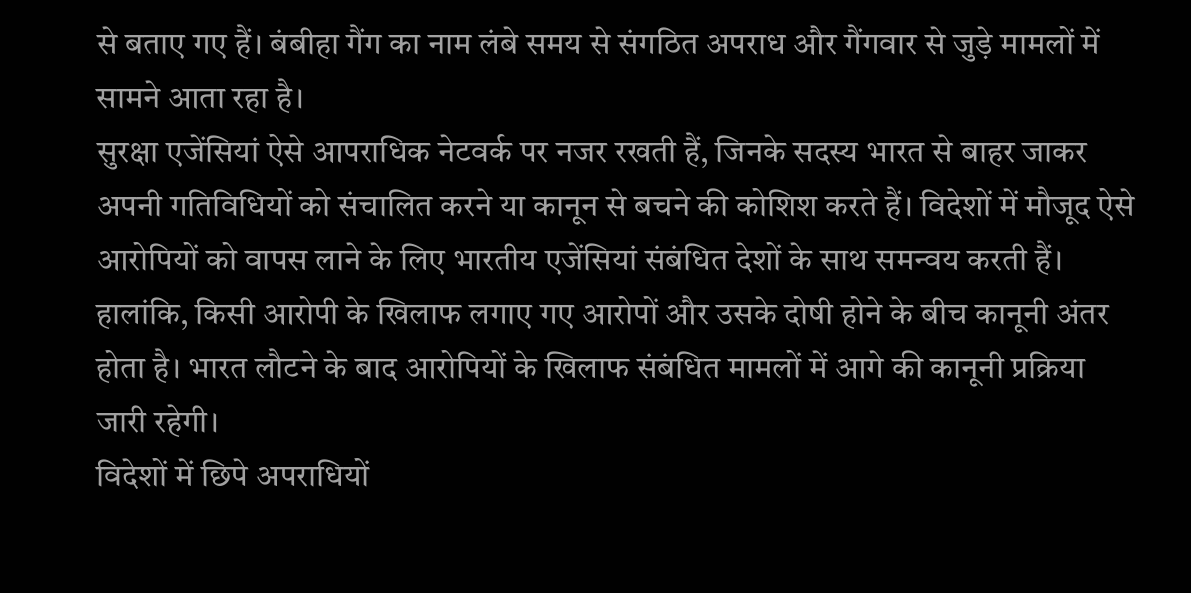से बताए गए हैं। बंबीहा गैंग का नाम लंबे समय से संगठित अपराध और गैंगवार से जुड़े मामलों में सामने आता रहा है।
सुरक्षा एजेंसियां ऐसे आपराधिक नेटवर्क पर नजर रखती हैं, जिनके सदस्य भारत से बाहर जाकर अपनी गतिविधियों को संचालित करने या कानून से बचने की कोशिश करते हैं। विदेशों में मौजूद ऐसे आरोपियों को वापस लाने के लिए भारतीय एजेंसियां संबंधित देशों के साथ समन्वय करती हैं।
हालांकि, किसी आरोपी के खिलाफ लगाए गए आरोपों और उसके दोषी होने के बीच कानूनी अंतर होता है। भारत लौटने के बाद आरोपियों के खिलाफ संबंधित मामलों में आगे की कानूनी प्रक्रिया जारी रहेगी।
विदेशों में छिपे अपराधियों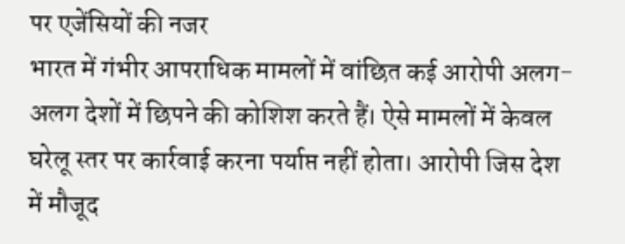पर एजेंसियों की नजर
भारत में गंभीर आपराधिक मामलों में वांछित कई आरोपी अलग-अलग देशों में छिपने की कोशिश करते हैं। ऐसे मामलों में केवल घरेलू स्तर पर कार्रवाई करना पर्याप्त नहीं होता। आरोपी जिस देश में मौजूद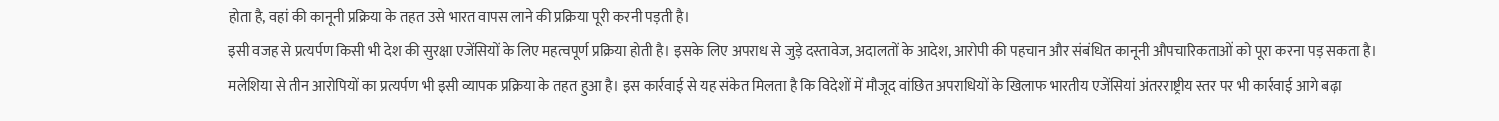होता है, वहां की कानूनी प्रक्रिया के तहत उसे भारत वापस लाने की प्रक्रिया पूरी करनी पड़ती है।
इसी वजह से प्रत्यर्पण किसी भी देश की सुरक्षा एजेंसियों के लिए महत्वपूर्ण प्रक्रिया होती है। इसके लिए अपराध से जुड़े दस्तावेज, अदालतों के आदेश, आरोपी की पहचान और संबंधित कानूनी औपचारिकताओं को पूरा करना पड़ सकता है।
मलेशिया से तीन आरोपियों का प्रत्यर्पण भी इसी व्यापक प्रक्रिया के तहत हुआ है। इस कार्रवाई से यह संकेत मिलता है कि विदेशों में मौजूद वांछित अपराधियों के खिलाफ भारतीय एजेंसियां अंतरराष्ट्रीय स्तर पर भी कार्रवाई आगे बढ़ा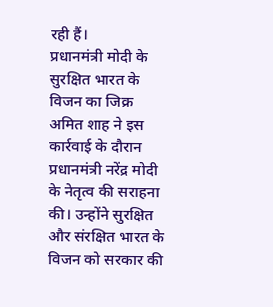रही हैं।
प्रधानमंत्री मोदी के सुरक्षित भारत के विजन का जिक्र
अमित शाह ने इस कार्रवाई के दौरान प्रधानमंत्री नरेंद्र मोदी के नेतृत्व की सराहना की। उन्होंने सुरक्षित और संरक्षित भारत के विजन को सरकार की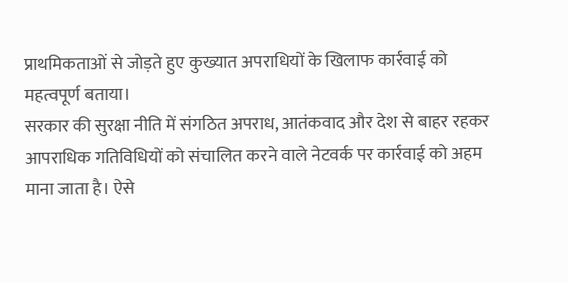प्राथमिकताओं से जोड़ते हुए कुख्यात अपराधियों के खिलाफ कार्रवाई को महत्वपूर्ण बताया।
सरकार की सुरक्षा नीति में संगठित अपराध, आतंकवाद और देश से बाहर रहकर आपराधिक गतिविधियों को संचालित करने वाले नेटवर्क पर कार्रवाई को अहम माना जाता है। ऐसे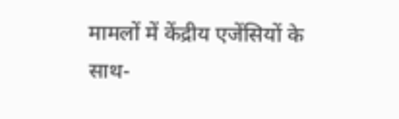मामलों में केंद्रीय एजेंसियों के साथ-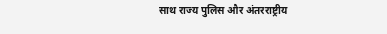साथ राज्य पुलिस और अंतरराष्ट्रीय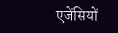एजेंसियों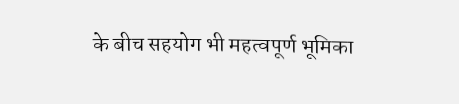के बीच सहयोग भी महत्वपूर्ण भूमिका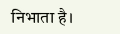निभाता है।